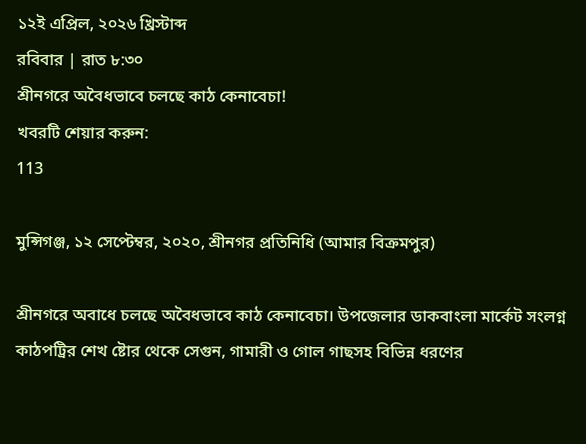১২ই এপ্রিল, ২০২৬ খ্রিস্টাব্দ
রবিবার | রাত ৮:৩০
শ্রীনগরে অবৈধভাবে চলছে কাঠ কেনাবেচা!
খবরটি শেয়ার করুন:
113

মুন্সিগঞ্জ, ১২ সেপ্টেম্বর, ২০২০, শ্রীনগর প্রতিনিধি (আমার বিক্রমপুর)

শ্রীনগরে অবাধে চলছে অবৈধভাবে কাঠ কেনাবেচা। উপজেলার ডাকবাংলা মার্কেট সংলগ্ন কাঠপট্রির শেখ ষ্টোর থেকে সেগুন, গামারী ও গোল গাছসহ বিভিন্ন ধরণের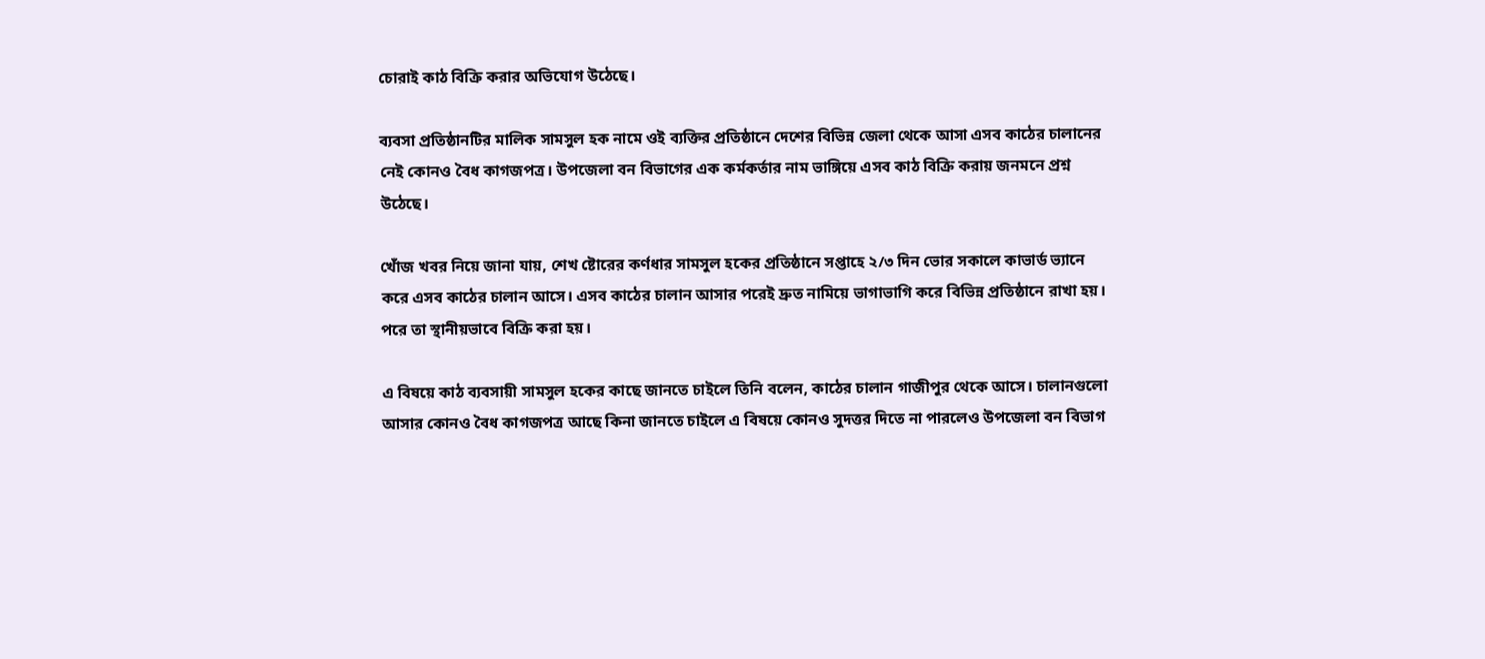চোরাই কাঠ বিক্রি করার অভিযোগ উঠেছে।

ব্যবসা প্রতিষ্ঠানটির মালিক সামসুল হক নামে ওই ব্যক্তির প্রতিষ্ঠানে দেশের বিভিন্ন জেলা থেকে আসা এসব কাঠের চালানের নেই কোনও বৈধ কাগজপত্র। উপজেলা বন বিভাগের এক কর্মকর্তার নাম ভাঙ্গিয়ে এসব কাঠ বিক্রি করায় জনমনে প্রশ্ন উঠেছে।

খোঁজ খবর নিয়ে জানা যায়, শেখ ষ্টোরের কর্ণধার সামসুল হকের প্রতিষ্ঠানে সপ্তাহে ২/৩ দিন ভোর সকালে কাভার্ড ভ্যানে করে এসব কাঠের চালান আসে। এসব কাঠের চালান আসার পরেই দ্রুত নামিয়ে ভাগাভাগি করে বিভিন্ন প্রতিষ্ঠানে রাখা হয়। পরে তা স্থানীয়ভাবে বিক্রি করা হয়।

এ বিষয়ে কাঠ ব্যবসায়ী সামসুল হকের কাছে জানতে চাইলে তিনি বলেন, কাঠের চালান গাজীপুর থেকে আসে। চালানগুলো আসার কোনও বৈধ কাগজপত্র আছে কিনা জানতে চাইলে এ বিষয়ে কোনও সুদত্তর দিতে না পারলেও উপজেলা বন বিভাগ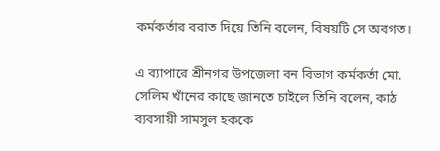কর্মকর্তার বরাত দিয়ে তিনি বলেন, বিষয়টি সে অবগত।

এ ব্যাপারে শ্রীনগর উপজেলা বন বিভাগ কর্মকর্তা মো. সেলিম খাঁনের কাছে জানতে চাইলে তিনি বলেন, কাঠ ব্যবসায়ী সামসুল হককে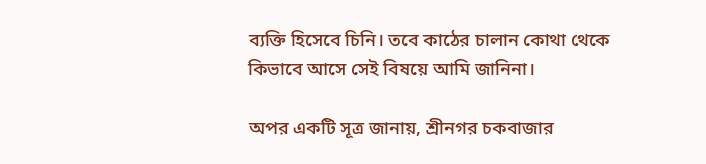ব্যক্তি হিসেবে চিনি। তবে কাঠের চালান কোথা থেকে কিভাবে আসে সেই বিষয়ে আমি জানিনা।

অপর একটি সূত্র জানায়, শ্রীনগর চকবাজার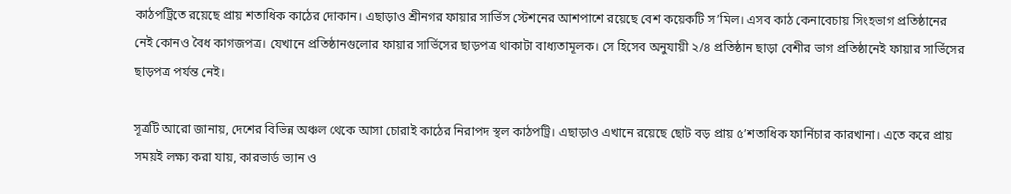কাঠপট্রিতে রয়েছে প্রায় শতাধিক কাঠের দোকান। এছাড়াও শ্রীনগর ফায়ার সার্ভিস স্টেশনের আশপাশে রয়েছে বেশ কয়েকটি স’মিল। এসব কাঠ কেনাবেচায় সিংহভাগ প্রতিষ্ঠানের নেই কোনও বৈধ কাগজপত্র। যেখানে প্রতিষ্ঠানগুলোর ফায়ার সার্ভিসের ছাড়পত্র থাকাটা বাধ্যতামূলক। সে হিসেব অনুযায়ী ২/৪ প্রতিষ্ঠান ছাড়া বেশীর ভাগ প্রতিষ্ঠানেই ফায়ার সার্ভিসের ছাড়পত্র পর্যন্ত নেই।

সূত্রটি আরো জানায়, দেশের বিভিন্ন অঞ্চল থেকে আসা চোরাই কাঠের নিরাপদ স্থল কাঠপট্রি। এছাড়াও এখানে রয়েছে ছোট বড় প্রায় ৫’শতাধিক ফার্নিচার কারখানা। এতে করে প্রায় সময়ই লক্ষ্য করা যায়, কারভার্ড ভ্যান ও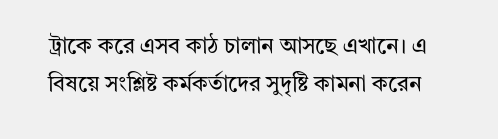ট্রাকে করে এসব কাঠ চালান আসছে এখানে। এ বিষয়ে সংশ্লিষ্ট কর্মকর্তাদের সুদৃষ্টি কামনা করেন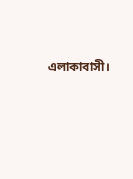এলাকাবাসী।